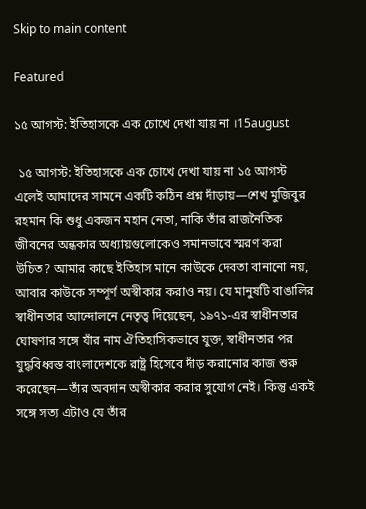Skip to main content

Featured

১৫ আগস্ট: ইতিহাসকে এক চোখে দেখা যায় না ।15august

 ১৫ আগস্ট: ইতিহাসকে এক চোখে দেখা যায় না ১৫ আগস্ট এলেই আমাদের সামনে একটি কঠিন প্রশ্ন দাঁড়ায়—শেখ মুজিবুর রহমান কি শুধু একজন মহান নেতা, নাকি তাঁর রাজনৈতিক জীবনের অন্ধকার অধ্যায়গুলোকেও সমানভাবে স্মরণ করা উচিত? আমার কাছে ইতিহাস মানে কাউকে দেবতা বানানো নয়, আবার কাউকে সম্পূর্ণ অস্বীকার করাও নয়। যে মানুষটি বাঙালির স্বাধীনতার আন্দোলনে নেতৃত্ব দিয়েছেন, ১৯৭১-এর স্বাধীনতার ঘোষণার সঙ্গে যাঁর নাম ঐতিহাসিকভাবে যুক্ত, স্বাধীনতার পর যুদ্ধবিধ্বস্ত বাংলাদেশকে রাষ্ট্র হিসেবে দাঁড় করানোর কাজ শুরু করেছেন—তাঁর অবদান অস্বীকার করার সুযোগ নেই। কিন্তু একই সঙ্গে সত্য এটাও যে তাঁর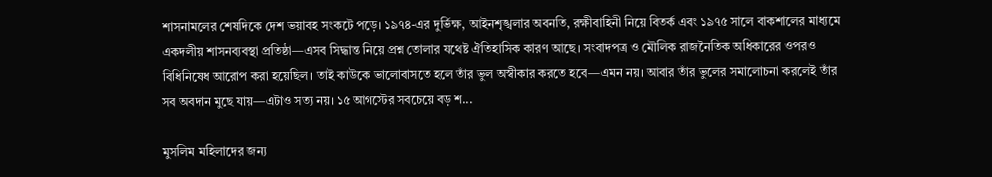শাসনামলের শেষদিকে দেশ ভয়াবহ সংকটে পড়ে। ১৯৭৪-এর দুর্ভিক্ষ, আইনশৃঙ্খলার অবনতি, রক্ষীবাহিনী নিয়ে বিতর্ক এবং ১৯৭৫ সালে বাকশালের মাধ্যমে একদলীয় শাসনব্যবস্থা প্রতিষ্ঠা—এসব সিদ্ধান্ত নিয়ে প্রশ্ন তোলার যথেষ্ট ঐতিহাসিক কারণ আছে। সংবাদপত্র ও মৌলিক রাজনৈতিক অধিকারের ওপরও বিধিনিষেধ আরোপ করা হয়েছিল। তাই কাউকে ভালোবাসতে হলে তাঁর ভুল অস্বীকার করতে হবে—এমন নয়। আবার তাঁর ভুলের সমালোচনা করলেই তাঁর সব অবদান মুছে যায়—এটাও সত্য নয়। ১৫ আগস্টের সবচেয়ে বড় শ...

মুসলিম মহিলাদের জন্য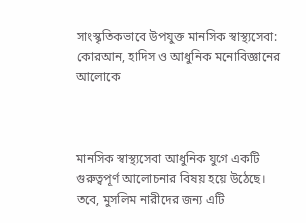সাংস্কৃতিকভাবে উপযুক্ত মানসিক স্বাস্থ্যসেবা: কোরআন, হাদিস ও আধুনিক মনোবিজ্ঞানের আলোকে



মানসিক স্বাস্থ্যসেবা আধুনিক যুগে একটি গুরুত্বপূর্ণ আলোচনার বিষয় হয়ে উঠেছে। তবে, মুসলিম নারীদের জন্য এটি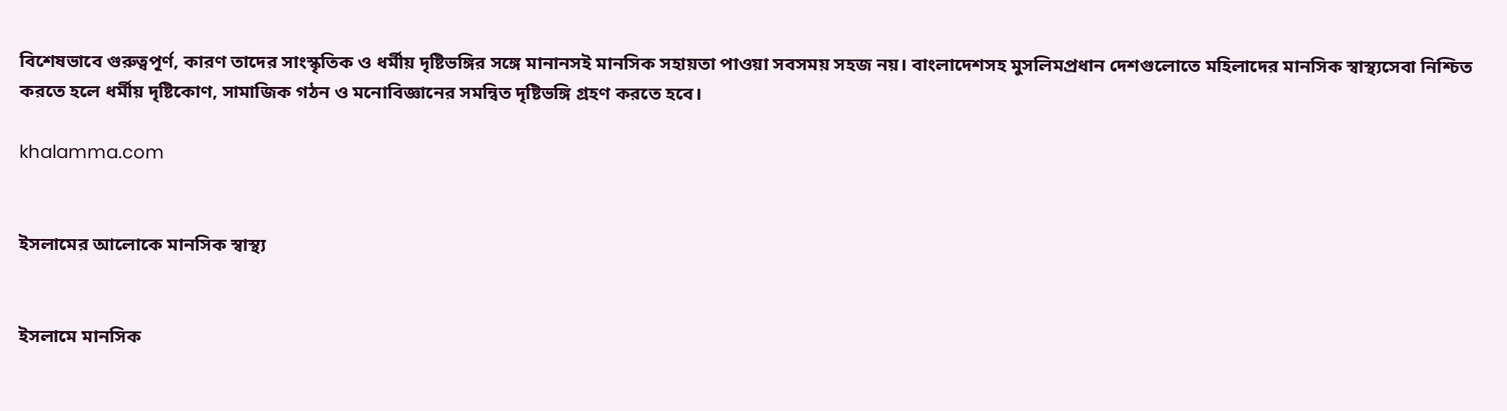বিশেষভাবে গুরুত্বপূর্ণ, কারণ তাদের সাংস্কৃতিক ও ধর্মীয় দৃষ্টিভঙ্গির সঙ্গে মানানসই মানসিক সহায়তা পাওয়া সবসময় সহজ নয়। বাংলাদেশসহ মুসলিমপ্রধান দেশগুলোতে মহিলাদের মানসিক স্বাস্থ্যসেবা নিশ্চিত করতে হলে ধর্মীয় দৃষ্টিকোণ, সামাজিক গঠন ও মনোবিজ্ঞানের সমন্বিত দৃষ্টিভঙ্গি গ্রহণ করতে হবে।

khalamma.com


ইসলামের আলোকে মানসিক স্বাস্থ্য


ইসলামে মানসিক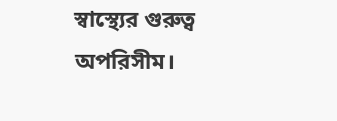স্বাস্থ্যের গুরুত্ব অপরিসীম।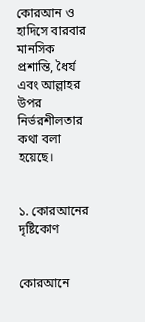কোরআন ও হাদিসে বারবার মানসিক প্রশান্তি, ধৈর্য এবং আল্লাহর উপর নির্ভরশীলতার কথা বলা হয়েছে।


১. কোরআনের দৃষ্টিকোণ


কোরআনে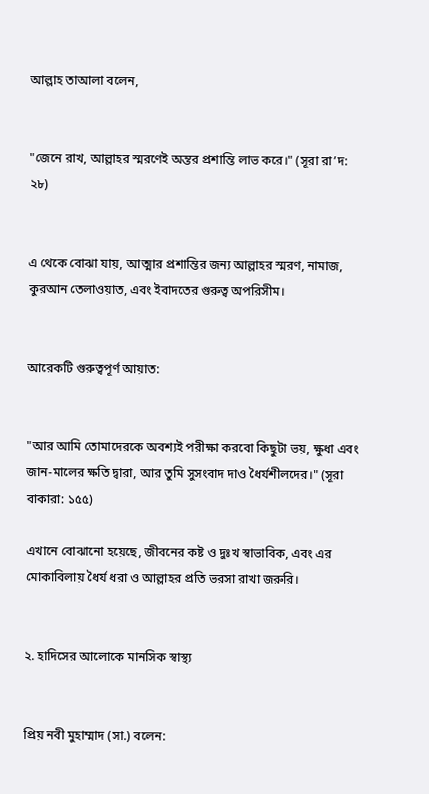আল্লাহ তাআলা বলেন,


"জেনে রাখ, আল্লাহর স্মরণেই অন্তর প্রশান্তি লাভ করে।" (সূরা রা’দ: ২৮)


এ থেকে বোঝা যায়, আত্মার প্রশান্তির জন্য আল্লাহর স্মরণ, নামাজ, কুরআন তেলাওয়াত, এবং ইবাদতের গুরুত্ব অপরিসীম।


আরেকটি গুরুত্বপূর্ণ আয়াত:


"আর আমি তোমাদেরকে অবশ্যই পরীক্ষা করবো কিছুটা ভয়, ক্ষুধা এবং জান-মালের ক্ষতি দ্বারা, আর তুমি সুসংবাদ দাও ধৈর্যশীলদের।" (সূরা বাকারা: ১৫৫)

এখানে বোঝানো হয়েছে, জীবনের কষ্ট ও দুঃখ স্বাভাবিক, এবং এর মোকাবিলায় ধৈর্য ধরা ও আল্লাহর প্রতি ভরসা রাখা জরুরি।


২. হাদিসের আলোকে মানসিক স্বাস্থ্য


প্রিয় নবী মুহাম্মাদ (সা.) বলেন: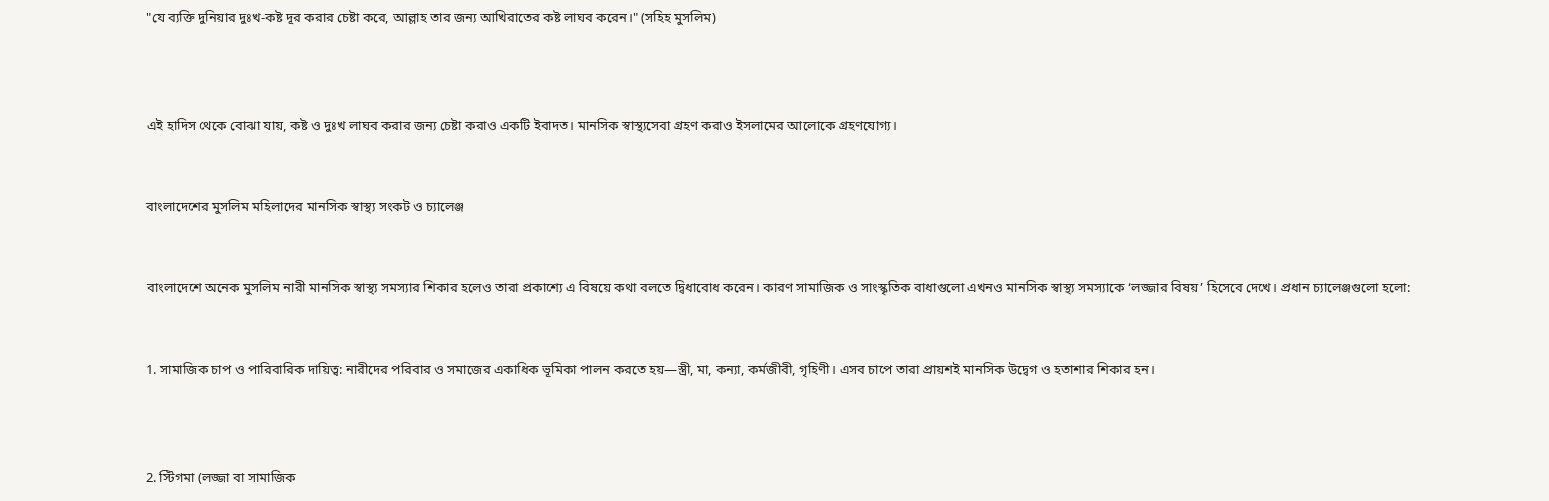"যে ব্যক্তি দুনিয়ার দুঃখ-কষ্ট দূর করার চেষ্টা করে, আল্লাহ তার জন্য আখিরাতের কষ্ট লাঘব করেন।" (সহিহ মুসলিম)



এই হাদিস থেকে বোঝা যায়, কষ্ট ও দুঃখ লাঘব করার জন্য চেষ্টা করাও একটি ইবাদত। মানসিক স্বাস্থ্যসেবা গ্রহণ করাও ইসলামের আলোকে গ্রহণযোগ্য।


বাংলাদেশের মুসলিম মহিলাদের মানসিক স্বাস্থ্য সংকট ও চ্যালেঞ্জ


বাংলাদেশে অনেক মুসলিম নারী মানসিক স্বাস্থ্য সমস্যার শিকার হলেও তারা প্রকাশ্যে এ বিষয়ে কথা বলতে দ্বিধাবোধ করেন। কারণ সামাজিক ও সাংস্কৃতিক বাধাগুলো এখনও মানসিক স্বাস্থ্য সমস্যাকে ‘লজ্জার বিষয়’ হিসেবে দেখে। প্রধান চ্যালেঞ্জগুলো হলো:


1. সামাজিক চাপ ও পারিবারিক দায়িত্ব: নারীদের পরিবার ও সমাজের একাধিক ভূমিকা পালন করতে হয়—স্ত্রী, মা, কন্যা, কর্মজীবী, গৃহিণী। এসব চাপে তারা প্রায়শই মানসিক উদ্বেগ ও হতাশার শিকার হন।



2. স্টিগমা (লজ্জা বা সামাজিক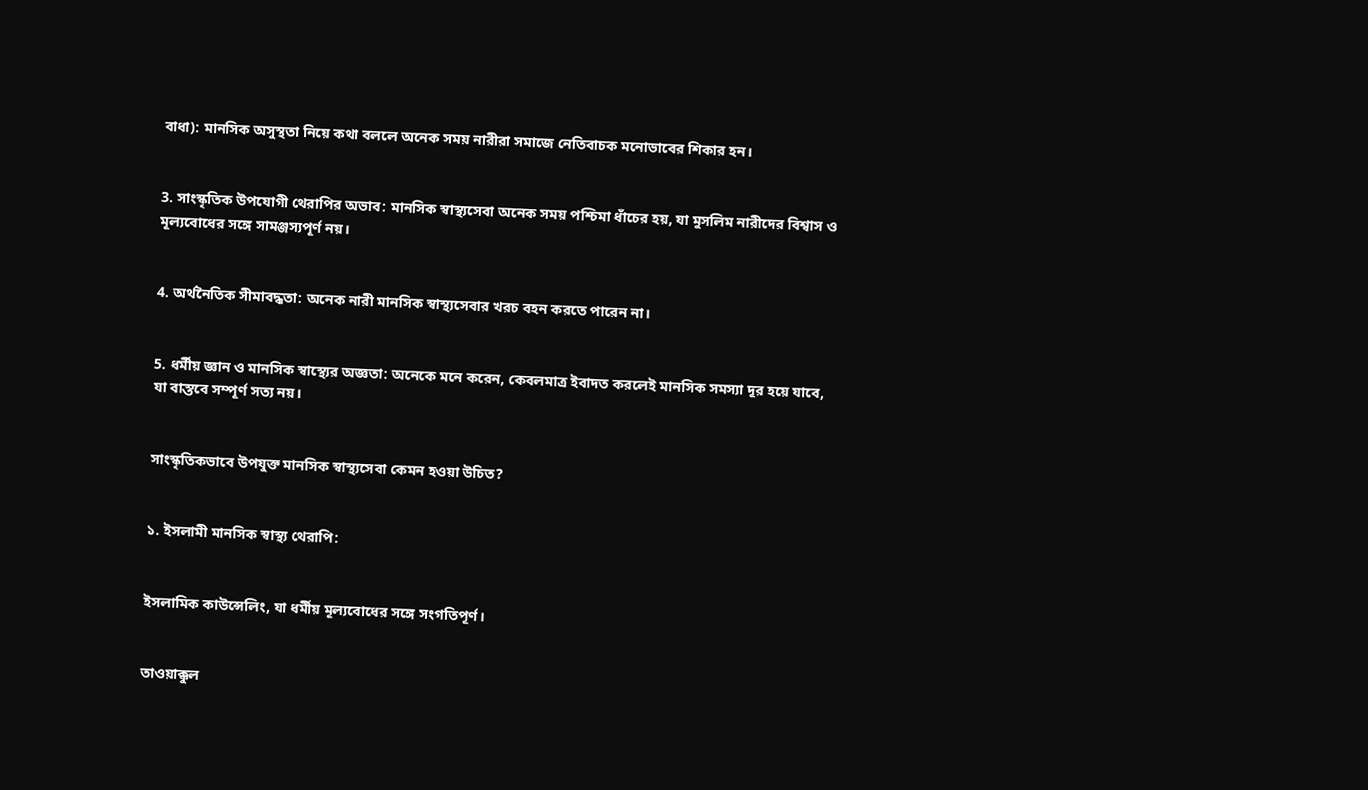বাধা): মানসিক অসুস্থতা নিয়ে কথা বললে অনেক সময় নারীরা সমাজে নেতিবাচক মনোভাবের শিকার হন।


3. সাংস্কৃতিক উপযোগী থেরাপির অভাব: মানসিক স্বাস্থ্যসেবা অনেক সময় পশ্চিমা ধাঁচের হয়, যা মুসলিম নারীদের বিশ্বাস ও মূল্যবোধের সঙ্গে সামঞ্জস্যপূর্ণ নয়।


4. অর্থনৈতিক সীমাবদ্ধতা: অনেক নারী মানসিক স্বাস্থ্যসেবার খরচ বহন করতে পারেন না।


5. ধর্মীয় জ্ঞান ও মানসিক স্বাস্থ্যের অজ্ঞতা: অনেকে মনে করেন, কেবলমাত্র ইবাদত করলেই মানসিক সমস্যা দূর হয়ে যাবে, যা বাস্তবে সম্পূর্ণ সত্য নয়।


সাংস্কৃতিকভাবে উপযুক্ত মানসিক স্বাস্থ্যসেবা কেমন হওয়া উচিত?


১. ইসলামী মানসিক স্বাস্থ্য থেরাপি:


ইসলামিক কাউন্সেলিং, যা ধর্মীয় মূল্যবোধের সঙ্গে সংগতিপূর্ণ।


তাওয়াক্কুল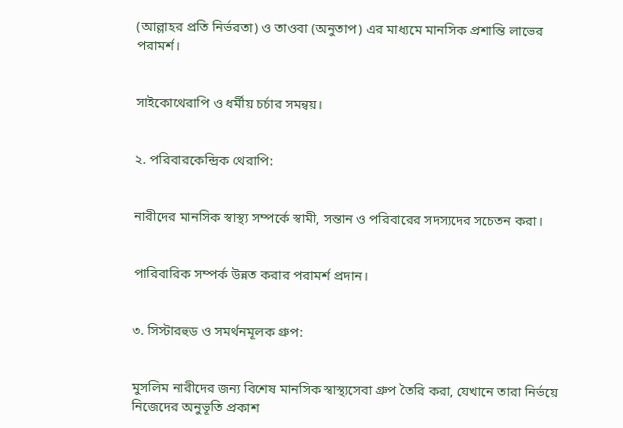(আল্লাহর প্রতি নির্ভরতা) ও তাওবা (অনুতাপ) এর মাধ্যমে মানসিক প্রশান্তি লাভের পরামর্শ।


সাইকোথেরাপি ও ধর্মীয় চর্চার সমন্বয়।


২. পরিবারকেন্দ্রিক থেরাপি:


নারীদের মানসিক স্বাস্থ্য সম্পর্কে স্বামী, সন্তান ও পরিবারের সদস্যদের সচেতন করা।


পারিবারিক সম্পর্ক উন্নত করার পরামর্শ প্রদান।


৩. সিস্টারহুড ও সমর্থনমূলক গ্রুপ:


মুসলিম নারীদের জন্য বিশেষ মানসিক স্বাস্থ্যসেবা গ্রুপ তৈরি করা, যেখানে তারা নির্ভয়ে নিজেদের অনুভূতি প্রকাশ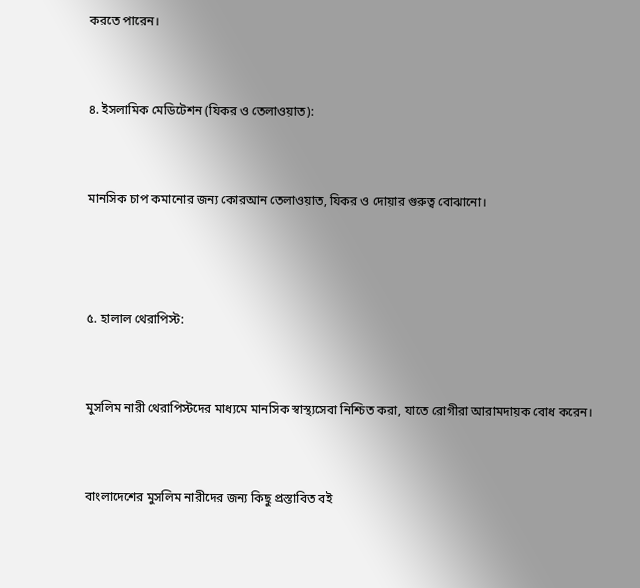করতে পারেন।


৪. ইসলামিক মেডিটেশন (যিকর ও তেলাওয়াত):


মানসিক চাপ কমানোর জন্য কোরআন তেলাওয়াত, যিকর ও দোয়ার গুরুত্ব বোঝানো।



৫. হালাল থেরাপিস্ট:


মুসলিম নারী থেরাপিস্টদের মাধ্যমে মানসিক স্বাস্থ্যসেবা নিশ্চিত করা, যাতে রোগীরা আরামদায়ক বোধ করেন।


বাংলাদেশের মুসলিম নারীদের জন্য কিছু প্রস্তাবিত বই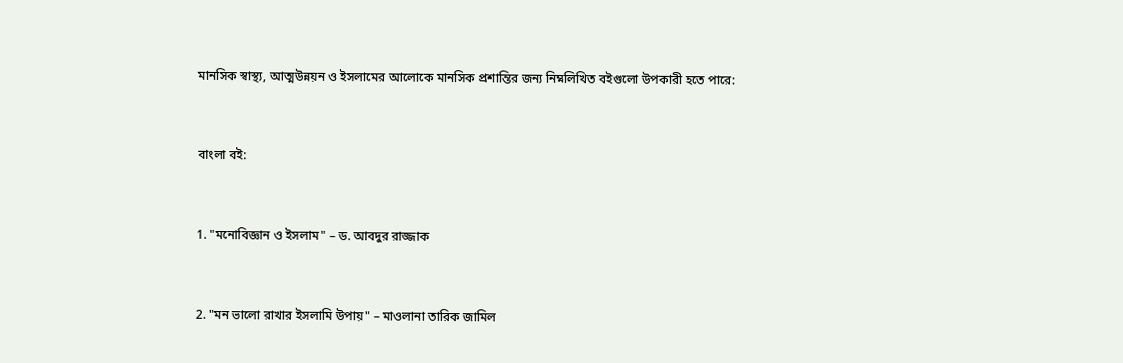মানসিক স্বাস্থ্য, আত্মউন্নয়ন ও ইসলামের আলোকে মানসিক প্রশান্তির জন্য নিম্নলিখিত বইগুলো উপকারী হতে পারে:


বাংলা বই:


1. "মনোবিজ্ঞান ও ইসলাম" – ড. আবদুর রাজ্জাক


2. "মন ভালো রাখার ইসলামি উপায়" – মাওলানা তারিক জামিল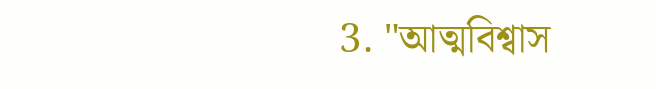3. "আত্মবিশ্বাস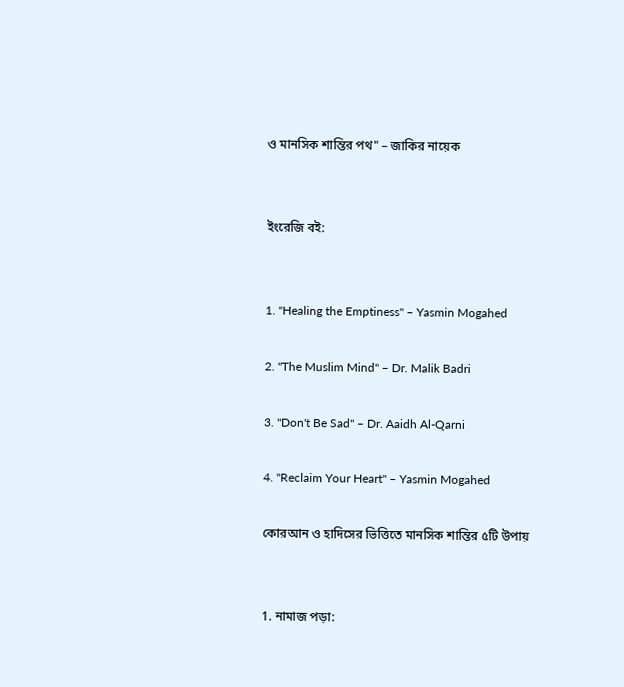ও মানসিক শান্তির পথ" – জাকির নায়েক


ইংরেজি বই:


1. "Healing the Emptiness" – Yasmin Mogahed

2. "The Muslim Mind" – Dr. Malik Badri

3. "Don't Be Sad" – Dr. Aaidh Al-Qarni

4. "Reclaim Your Heart" – Yasmin Mogahed

কোরআন ও হাদিসের ভিত্তিতে মানসিক শান্তির ৫টি উপায়


1. নামাজ পড়া: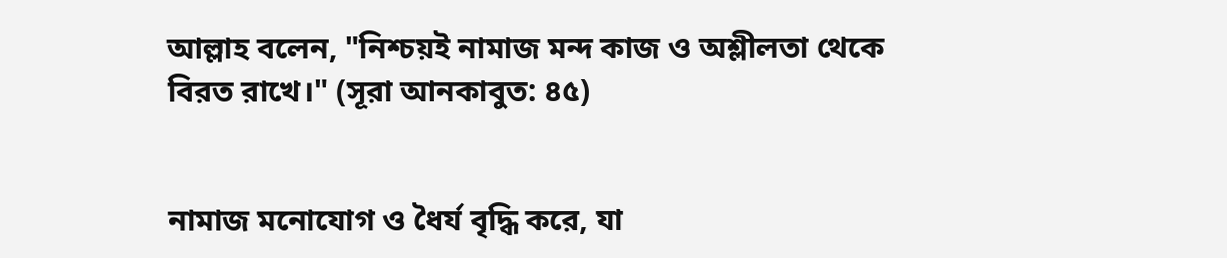আল্লাহ বলেন, "নিশ্চয়ই নামাজ মন্দ কাজ ও অশ্লীলতা থেকে বিরত রাখে।" (সূরা আনকাবুত: ৪৫)


নামাজ মনোযোগ ও ধৈর্য বৃদ্ধি করে, যা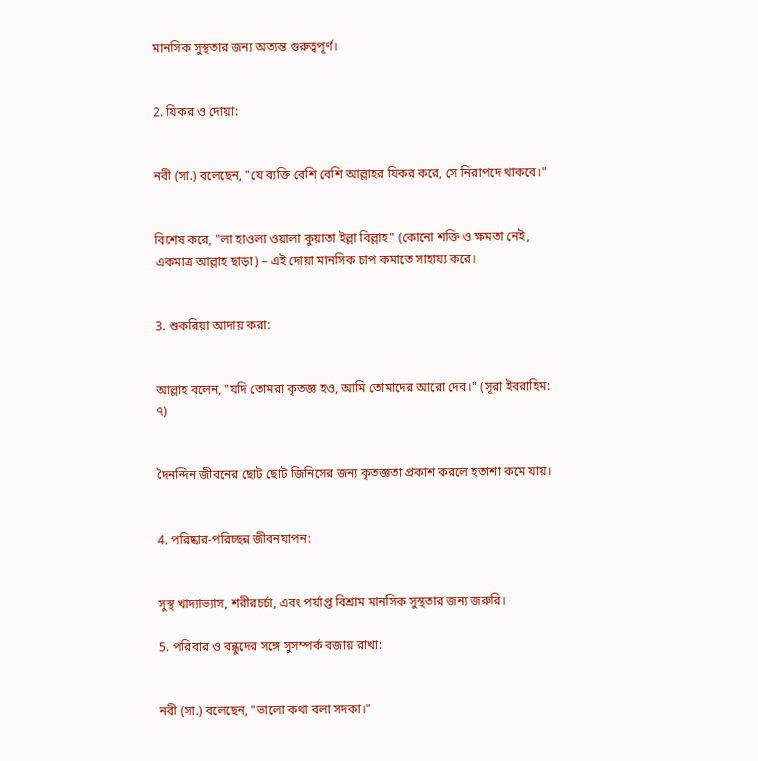মানসিক সুস্থতার জন্য অত্যন্ত গুরুত্বপূর্ণ।


2. যিকর ও দোয়া:


নবী (সা.) বলেছেন, "যে ব্যক্তি বেশি বেশি আল্লাহর যিকর করে, সে নিরাপদে থাকবে।"


বিশেষ করে, "লা হাওলা ওয়ালা কুয়াতা ইল্লা বিল্লাহ" (কোনো শক্তি ও ক্ষমতা নেই, একমাত্র আল্লাহ ছাড়া) – এই দোয়া মানসিক চাপ কমাতে সাহায্য করে।


3. শুকরিয়া আদায় করা:


আল্লাহ বলেন, "যদি তোমরা কৃতজ্ঞ হও, আমি তোমাদের আরো দেব।" (সূরা ইবরাহিম: ৭)


দৈনন্দিন জীবনের ছোট ছোট জিনিসের জন্য কৃতজ্ঞতা প্রকাশ করলে হতাশা কমে যায়।


4. পরিষ্কার-পরিচ্ছন্ন জীবনযাপন:


সুস্থ খাদ্যাভ্যাস, শরীরচর্চা, এবং পর্যাপ্ত বিশ্রাম মানসিক সুস্থতার জন্য জরুরি।

5. পরিবার ও বন্ধুদের সঙ্গে সুসম্পর্ক বজায় রাখা:


নবী (সা.) বলেছেন, "ভালো কথা বলা সদকা।"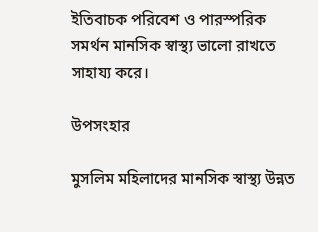ইতিবাচক পরিবেশ ও পারস্পরিক সমর্থন মানসিক স্বাস্থ্য ভালো রাখতে সাহায্য করে।

উপসংহার

মুসলিম মহিলাদের মানসিক স্বাস্থ্য উন্নত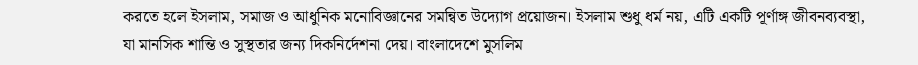করতে হলে ইসলাম, সমাজ ও আধুনিক মনোবিজ্ঞানের সমন্বিত উদ্যোগ প্রয়োজন। ইসলাম শুধু ধর্ম নয়, এটি একটি পূর্ণাঙ্গ জীবনব্যবস্থা, যা মানসিক শান্তি ও সুস্থতার জন্য দিকনির্দেশনা দেয়। বাংলাদেশে মুসলিম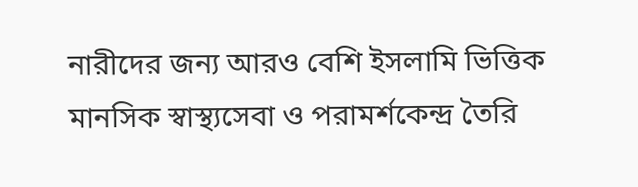নারীদের জন্য আরও বেশি ইসলামি ভিত্তিক মানসিক স্বাস্থ্যসেবা ও পরামর্শকেন্দ্র তৈরি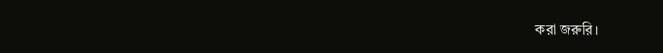করা জরুরি।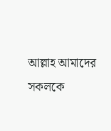আল্লাহ আমাদের সকলকে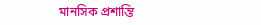মানসিক প্রশান্তি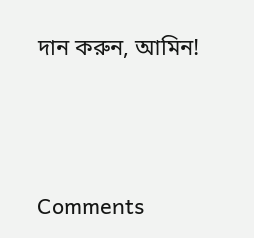দান করুন, আমিন!




Comments